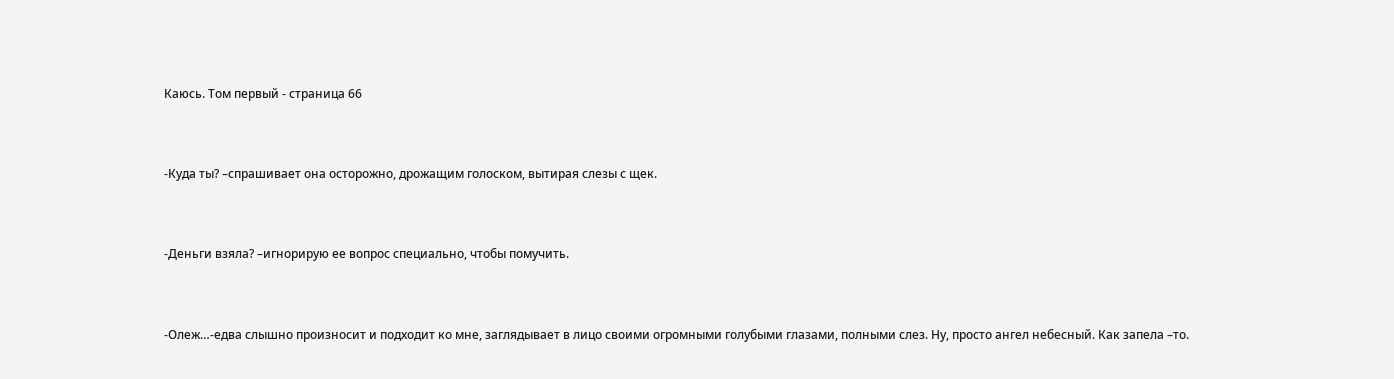Каюсь. Том первый - страница 66


-Куда ты? –спрашивает она осторожно, дрожащим голоском, вытирая слезы с щек.


-Деньги взяла? –игнорирую ее вопрос специально, чтобы помучить.


-Олеж…-едва слышно произносит и подходит ко мне, заглядывает в лицо своими огромными голубыми глазами, полными слез. Ну, просто ангел небесный. Как запела –то.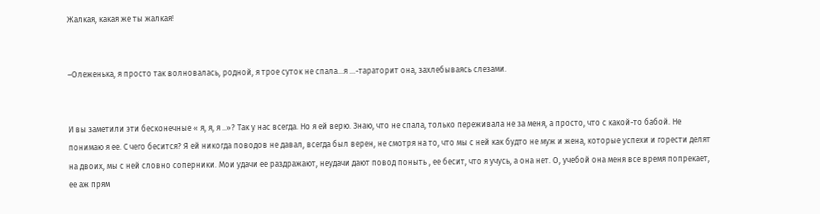Жалкая, какая же ты жалкая!


–Олеженька, я просто так волновалась, родной, я трое суток не спала…я …-тараторит она, захлебываясь слезами.


И вы заметили эти бесконечные « я, я, я ..»? Так у нас всегда. Но я ей верю. Знаю, что не спала, только переживала не за меня, а просто, что с какой-то бабой. Не понимаю я ее. С чего бесится? Я ей никогда поводов не давал, всегда был верен, не смотря на то, что мы с ней как будто не муж и жена, которые успехи и горести делят на двоих, мы с ней словно соперники. Мои удачи ее раздражают, неудачи дают повод поныть , ее бесит, что я учусь, а она нет. О, учебой она меня все время попрекает, ее аж прям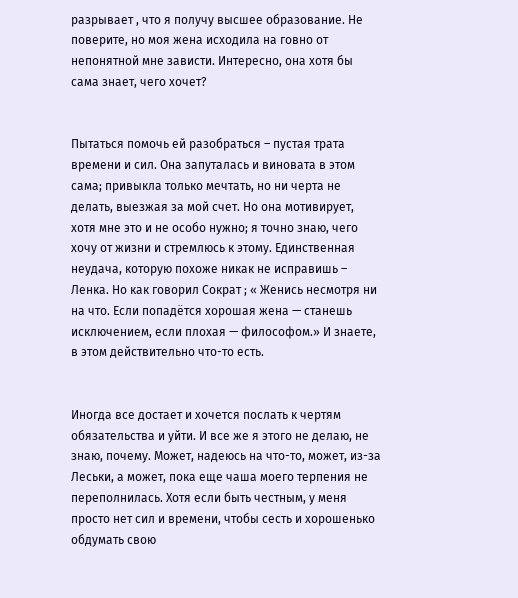разрывает , что я получу высшее образование. Не поверите, но моя жена исходила на говно от непонятной мне зависти. Интересно, она хотя бы сама знает, чего хочет?


Пытаться помочь ей разобраться – пустая трата времени и сил. Она запуталась и виновата в этом сама; привыкла только мечтать, но ни черта не делать, выезжая за мой счет. Но она мотивирует, хотя мне это и не особо нужно; я точно знаю, чего хочу от жизни и стремлюсь к этому. Единственная неудача, которую похоже никак не исправишь – Ленка. Но как говорил Сократ ; « Женись несмотря ни на что. Если попадётся хорошая жена — станешь исключением, если плохая — философом.» И знаете, в этом действительно что-то есть.


Иногда все достает и хочется послать к чертям обязательства и уйти. И все же я этого не делаю, не знаю, почему. Может, надеюсь на что-то, может, из-за Леськи, а может, пока еще чаша моего терпения не переполнилась. Хотя если быть честным, у меня просто нет сил и времени, чтобы сесть и хорошенько обдумать свою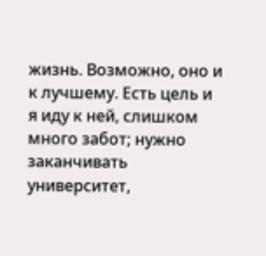жизнь. Возможно, оно и к лучшему. Есть цель и я иду к ней, слишком много забот; нужно заканчивать университет,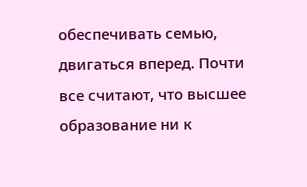обеспечивать семью, двигаться вперед. Почти все считают, что высшее образование ни к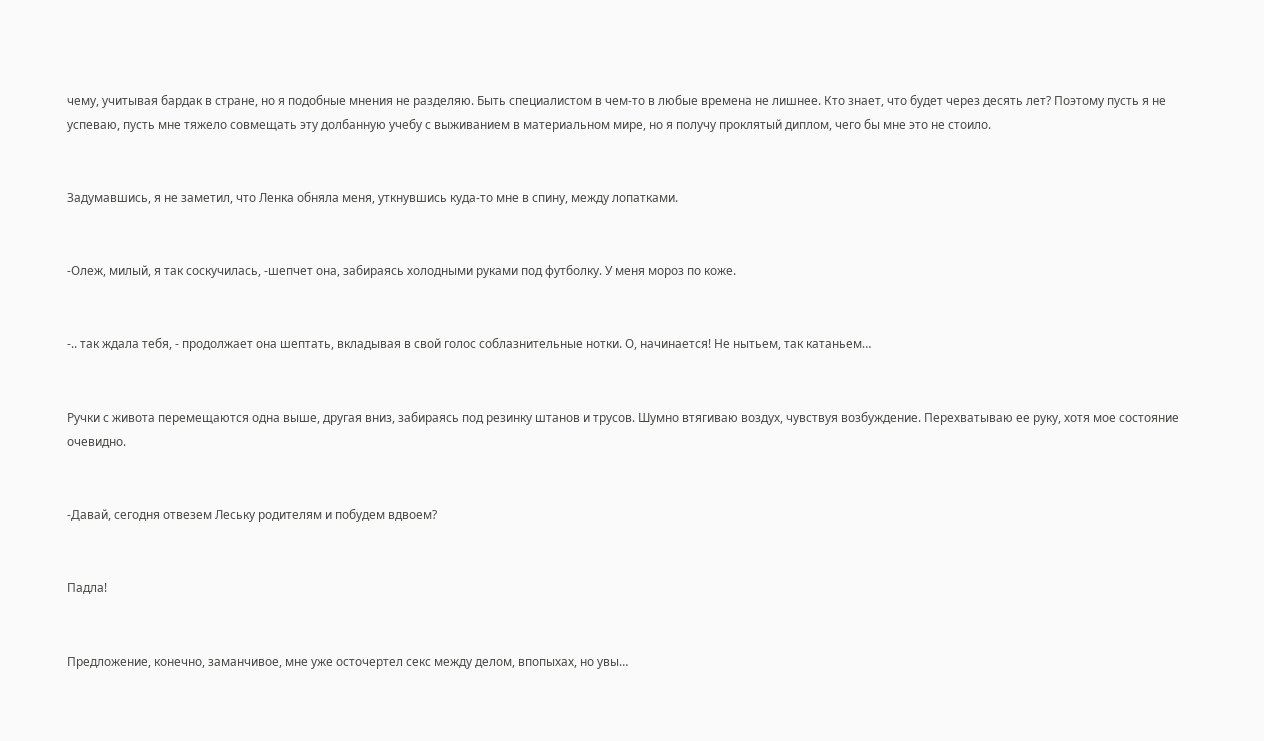чему, учитывая бардак в стране, но я подобные мнения не разделяю. Быть специалистом в чем-то в любые времена не лишнее. Кто знает, что будет через десять лет? Поэтому пусть я не успеваю, пусть мне тяжело совмещать эту долбанную учебу с выживанием в материальном мире, но я получу проклятый диплом, чего бы мне это не стоило.


Задумавшись, я не заметил, что Ленка обняла меня, уткнувшись куда-то мне в спину, между лопатками.


-Олеж, милый, я так соскучилась, -шепчет она, забираясь холодными руками под футболку. У меня мороз по коже.


-.. так ждала тебя, - продолжает она шептать, вкладывая в свой голос соблазнительные нотки. О, начинается! Не нытьем, так катаньем…


Ручки с живота перемещаются одна выше, другая вниз, забираясь под резинку штанов и трусов. Шумно втягиваю воздух, чувствуя возбуждение. Перехватываю ее руку, хотя мое состояние очевидно.


-Давай, сегодня отвезем Леську родителям и побудем вдвоем?


Падла!


Предложение, конечно, заманчивое, мне уже осточертел секс между делом, впопыхах, но увы…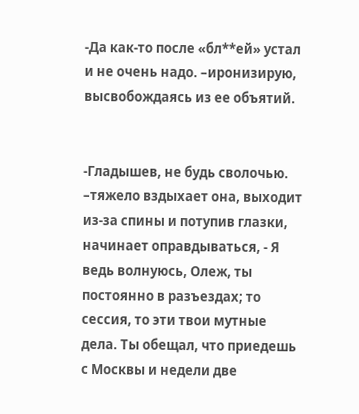-Да как-то после «бл**ей» устал и не очень надо. –иронизирую, высвобождаясь из ее объятий.


-Гладышев, не будь сволочью. –тяжело вздыхает она, выходит из-за спины и потупив глазки, начинает оправдываться, - Я ведь волнуюсь, Олеж, ты постоянно в разъездах; то сессия, то эти твои мутные дела. Ты обещал, что приедешь с Москвы и недели две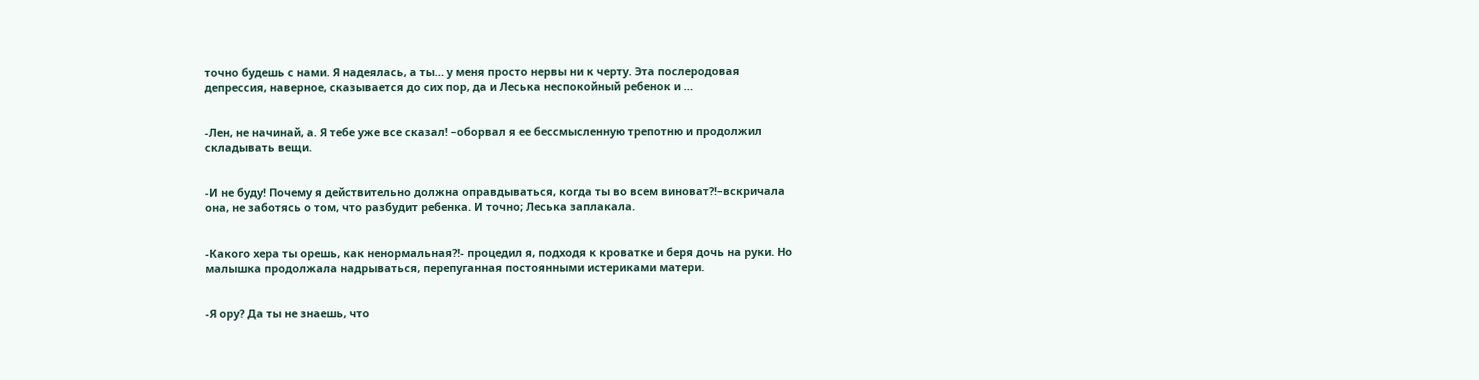точно будешь с нами. Я надеялась, а ты… у меня просто нервы ни к черту. Эта послеродовая депрессия, наверное, сказывается до сих пор, да и Леська неспокойный ребенок и …


-Лен, не начинай, а. Я тебе уже все сказал! –оборвал я ее бессмысленную трепотню и продолжил складывать вещи.


-И не буду! Почему я действительно должна оправдываться, когда ты во всем виноват?!–вскричала она, не заботясь о том, что разбудит ребенка. И точно; Леська заплакала.


-Какого хера ты орешь, как ненормальная?!- процедил я, подходя к кроватке и беря дочь на руки. Но малышка продолжала надрываться, перепуганная постоянными истериками матери.


-Я ору? Да ты не знаешь, что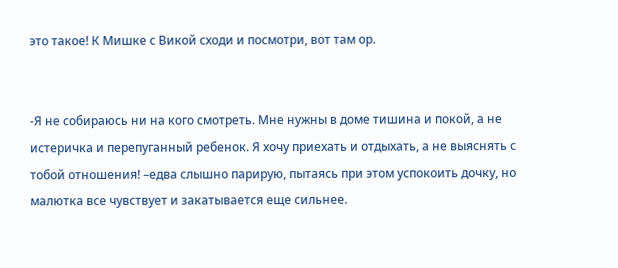это такое! К Мишке с Викой сходи и посмотри, вот там ор.


-Я не собираюсь ни на кого смотреть. Мне нужны в доме тишина и покой, а не истеричка и перепуганный ребенок. Я хочу приехать и отдыхать, а не выяснять с тобой отношения! –едва слышно парирую, пытаясь при этом успокоить дочку, но малютка все чувствует и закатывается еще сильнее.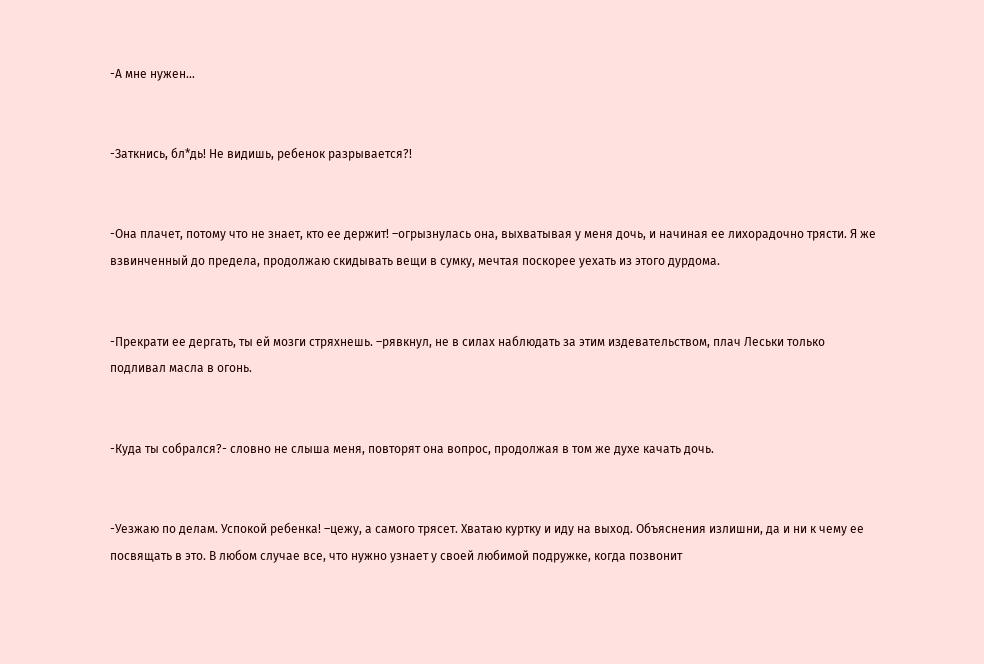-А мне нужен…


-Заткнись, бл*дь! Не видишь, ребенок разрывается?!


-Она плачет, потому что не знает, кто ее держит! –огрызнулась она, выхватывая у меня дочь, и начиная ее лихорадочно трясти. Я же взвинченный до предела, продолжаю скидывать вещи в сумку, мечтая поскорее уехать из этого дурдома.


-Прекрати ее дергать, ты ей мозги стряхнешь. –рявкнул, не в силах наблюдать за этим издевательством, плач Леськи только подливал масла в огонь.


-Куда ты собрался?- словно не слыша меня, повторят она вопрос, продолжая в том же духе качать дочь.


-Уезжаю по делам. Успокой ребенка! –цежу, а самого трясет. Хватаю куртку и иду на выход. Объяснения излишни, да и ни к чему ее посвящать в это. В любом случае все, что нужно узнает у своей любимой подружке, когда позвонит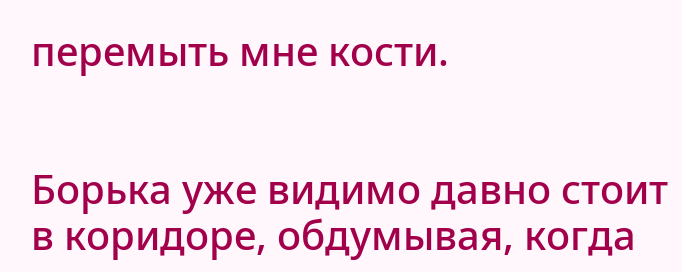перемыть мне кости.


Борька уже видимо давно стоит в коридоре, обдумывая, когда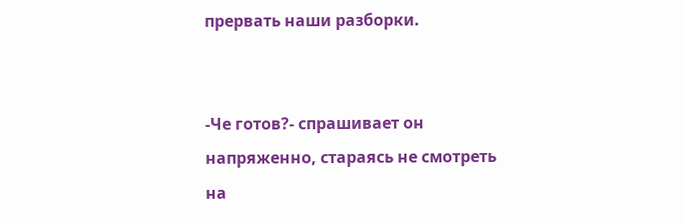прервать наши разборки.


-Че готов?- спрашивает он напряженно, стараясь не смотреть на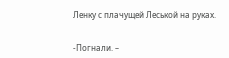Ленку с плачущей Леськой на руках.


-Погнали. –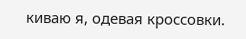киваю я, одевая кроссовки.